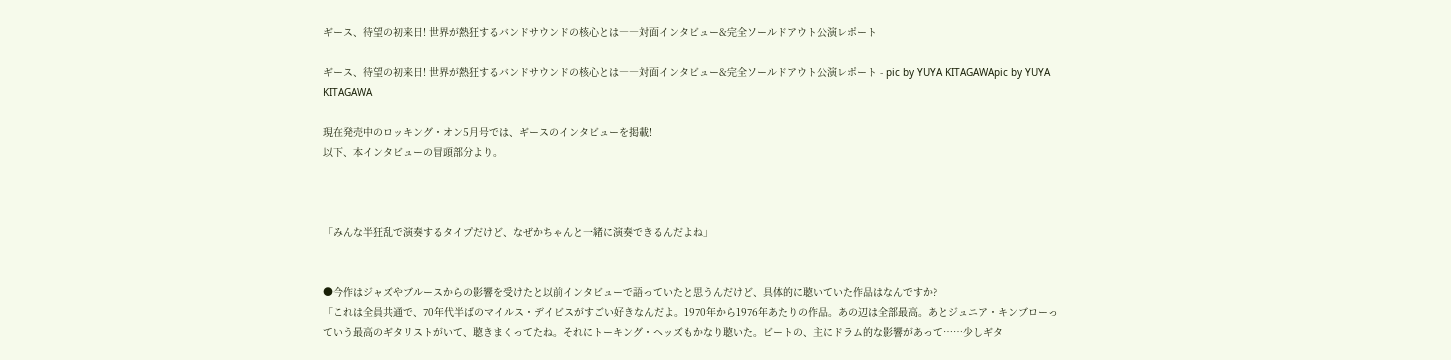ギース、待望の初来日! 世界が熱狂するバンドサウンドの核心とは――対面インタビュー&完全ソールドアウト公演レポート

ギース、待望の初来日! 世界が熱狂するバンドサウンドの核心とは――対面インタビュー&完全ソールドアウト公演レポート - pic by YUYA KITAGAWApic by YUYA KITAGAWA

現在発売中のロッキング・オン5月号では、ギースのインタビューを掲載!
以下、本インタビューの冒頭部分より。



「みんな半狂乱で演奏するタイプだけど、なぜかちゃんと一緒に演奏できるんだよね」


●今作はジャズやブルースからの影響を受けたと以前インタビューで語っていたと思うんだけど、具体的に聴いていた作品はなんですか?
「これは全員共通で、70年代半ばのマイルス・デイビスがすごい好きなんだよ。1970年から1976年あたりの作品。あの辺は全部最高。あとジュニア・キンブローっていう最高のギタリストがいて、聴きまくってたね。それにトーキング・ヘッズもかなり聴いた。ビートの、主にドラム的な影響があって……少しギタ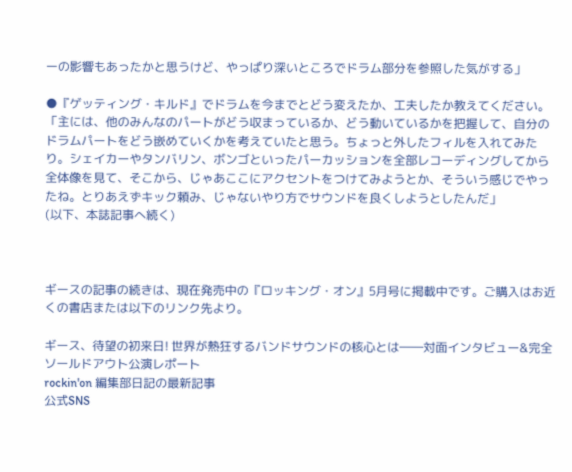ーの影響もあったかと思うけど、やっぱり深いところでドラム部分を参照した気がする」

●『ゲッティング・キルド』でドラムを今までとどう変えたか、工夫したか教えてください。
「主には、他のみんなのパートがどう収まっているか、どう動いているかを把握して、自分のドラムパートをどう嵌めていくかを考えていたと思う。ちょっと外したフィルを入れてみたり。シェイカーやタンバリン、ボンゴといったパーカッションを全部レコーディングしてから全体像を見て、そこから、じゃあここにアクセントをつけてみようとか、そういう感じでやったね。とりあえずキック頼み、じゃないやり方でサウンドを良くしようとしたんだ」
(以下、本誌記事へ続く)



ギースの記事の続きは、現在発売中の『ロッキング・オン』5月号に掲載中です。ご購入はお近くの書店または以下のリンク先より。

ギース、待望の初来日! 世界が熱狂するバンドサウンドの核心とは――対面インタビュー&完全ソールドアウト公演レポート
rockin'on 編集部日記の最新記事
公式SNS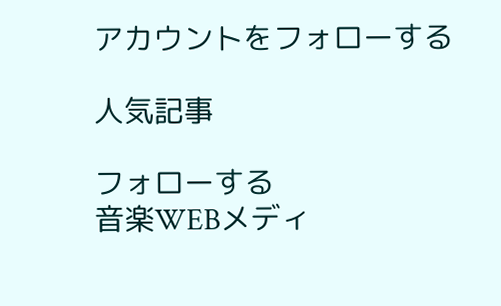アカウントをフォローする

人気記事

フォローする
音楽WEBメディ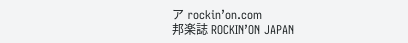ア rockin’on.com
邦楽誌 ROCKIN’ON JAPAN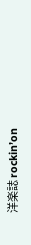洋楽誌 rockin’on